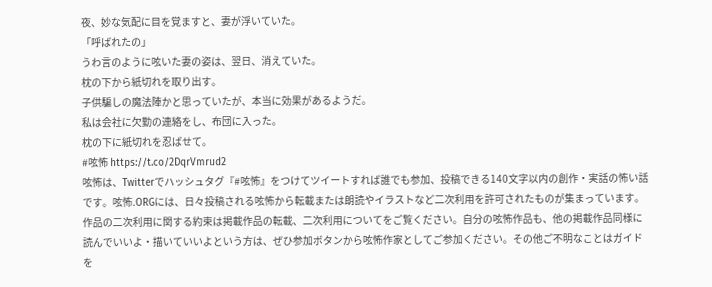夜、妙な気配に目を覚ますと、妻が浮いていた。
「呼ばれたの」
うわ言のように呟いた妻の姿は、翌日、消えていた。
枕の下から紙切れを取り出す。
子供騙しの魔法陣かと思っていたが、本当に効果があるようだ。
私は会社に欠勤の連絡をし、布団に入った。
枕の下に紙切れを忍ばせて。
#呟怖 https://t.co/2DqrVmrud2
呟怖は、Twitterでハッシュタグ『#呟怖』をつけてツイートすれば誰でも参加、投稿できる140文字以内の創作・実話の怖い話です。呟怖.ORGには、日々投稿される呟怖から転載または朗読やイラストなど二次利用を許可されたものが集まっています。作品の二次利用に関する約束は掲載作品の転載、二次利用についてをご覧ください。自分の呟怖作品も、他の掲載作品同様に読んでいいよ・描いていいよという方は、ぜひ参加ボタンから呟怖作家としてご参加ください。その他ご不明なことはガイドを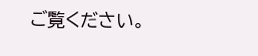ご覧ください。